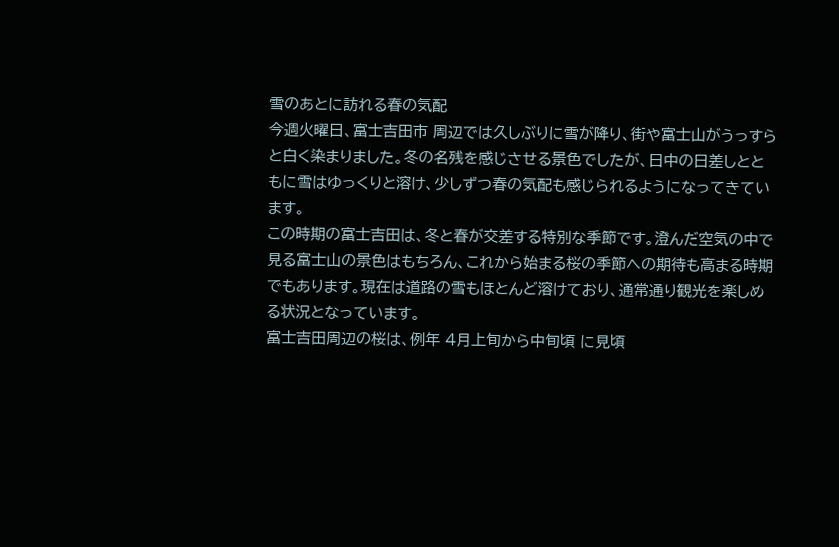雪のあとに訪れる春の気配
今週火曜日、富士吉田市 周辺では久しぶりに雪が降り、街や富士山がうっすらと白く染まりました。冬の名残を感じさせる景色でしたが、日中の日差しとともに雪はゆっくりと溶け、少しずつ春の気配も感じられるようになってきています。
この時期の富士吉田は、冬と春が交差する特別な季節です。澄んだ空気の中で見る富士山の景色はもちろん、これから始まる桜の季節への期待も高まる時期でもあります。現在は道路の雪もほとんど溶けており、通常通り観光を楽しめる状況となっています。
富士吉田周辺の桜は、例年 4月上旬から中旬頃 に見頃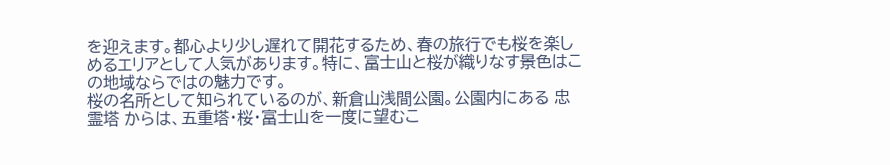を迎えます。都心より少し遅れて開花するため、春の旅行でも桜を楽しめるエリアとして人気があります。特に、富士山と桜が織りなす景色はこの地域ならではの魅力です。
桜の名所として知られているのが、新倉山浅間公園。公園内にある 忠霊塔 からは、五重塔・桜・富士山を一度に望むこ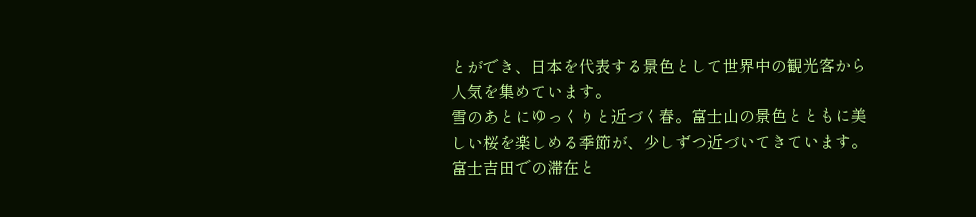とができ、日本を代表する景色として世界中の観光客から人気を集めています。
雪のあとにゆっくりと近づく春。富士山の景色とともに美しい桜を楽しめる季節が、少しずつ近づいてきています。富士吉田での滞在と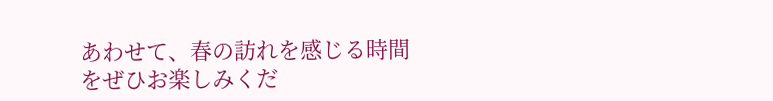あわせて、春の訪れを感じる時間をぜひお楽しみくだ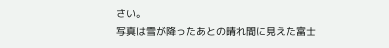さい。
写真は雪が降ったあとの晴れ間に見えた富士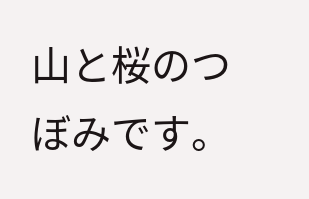山と桜のつぼみです。